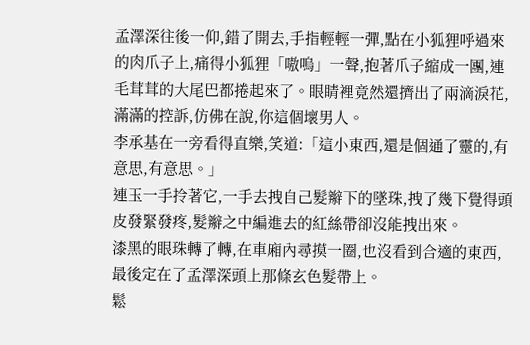孟澤深往後一仰,錯了開去,手指輕輕一彈,點在小狐狸呼過來的肉爪子上,痛得小狐狸「嗷嗚」一聲,抱著爪子縮成一團,連毛茸茸的大尾巴都捲起來了。眼睛裡竟然還擠出了兩滴淚花,滿滿的控訴,仿佛在說,你這個壞男人。
李承基在一旁看得直樂,笑道:「這小東西,還是個通了靈的,有意思,有意思。」
連玉一手拎著它,一手去拽自己髮辮下的墜珠,拽了幾下覺得頭皮發緊發疼,髮辮之中編進去的紅絲帶卻沒能拽出來。
漆黑的眼珠轉了轉,在車廂內尋摸一圈,也沒看到合適的東西,最後定在了孟澤深頭上那條玄色髮帶上。
鬆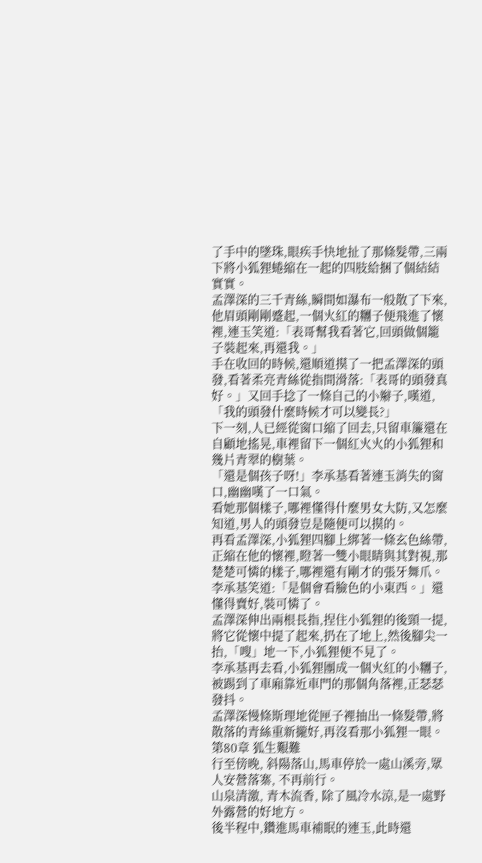了手中的墜珠,眼疾手快地扯了那條髮帶,三兩下將小狐狸蜷縮在一起的四肢給捆了個結結實實。
孟澤深的三千青絲,瞬間如瀑布一般散了下來,他眉頭剛剛蹙起,一個火紅的糰子便飛進了懷裡,連玉笑道:「表哥幫我看著它,回頭做個籠子裝起來,再還我。」
手在收回的時候,還順道摸了一把孟澤深的頭發,看著柔亮青絲從指間滑落:「表哥的頭發真好。」又回手捻了一條自己的小辮子,嘆道,「我的頭發什麼時候才可以變長?」
下一刻,人已經從窗口縮了回去,只留車簾還在自顧地搖晃,車裡留下一個紅火火的小狐狸和幾片青翠的樹葉。
「還是個孩子呀!」李承基看著連玉消失的窗口,幽幽嘆了一口氣。
看她那個樣子,哪裡懂得什麼男女大防,又怎麼知道,男人的頭發豈是隨便可以摸的。
再看孟澤深,小狐狸四腳上綁著一條玄色絲帶,正縮在他的懷裡,瞪著一雙小眼睛與其對視,那楚楚可憐的樣子,哪裡還有剛才的張牙舞爪。
李承基笑道:「是個會看臉色的小東西。」還懂得賣好,裝可憐了。
孟澤深伸出兩根長指,捏住小狐狸的後頸一提,將它從懷中提了起來,扔在了地上,然後腳尖一抬,「嗖」地一下,小狐狸便不見了。
李承基再去看,小狐狸團成一個火紅的小糰子,被踢到了車廂靠近車門的那個角落裡,正瑟瑟發抖。
孟澤深慢條斯理地從匣子裡抽出一條髮帶,將散落的青絲重新攏好,再沒看那小狐狸一眼。
第80章 狐生艱難
行至傍晚, 斜陽落山,馬車停於一處山溪旁,眾人安營落寨, 不再前行。
山泉清激, 青木流香, 除了風冷水涼,是一處野外露營的好地方。
後半程中,鑽進馬車補眠的連玉,此時還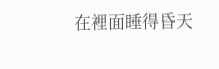在裡面睡得昏天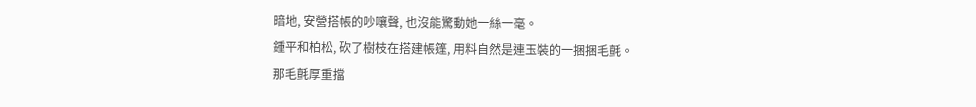暗地, 安營搭帳的吵嚷聲, 也沒能驚動她一絲一毫。
鍾平和柏松, 砍了樹枝在搭建帳篷, 用料自然是連玉裝的一捆捆毛氈。
那毛氈厚重擋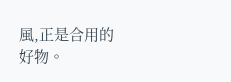風,正是合用的好物。